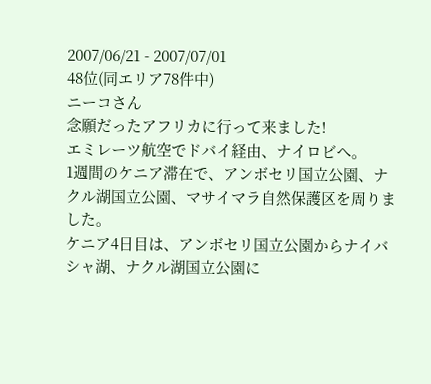2007/06/21 - 2007/07/01
48位(同エリア78件中)
ニーコさん
念願だったアフリカに行って来ました!
エミレーツ航空でドバイ経由、ナイロビへ。
1週間のケニア滞在で、アンボセリ国立公園、ナクル湖国立公園、マサイマラ自然保護区を周りました。
ケニア4日目は、アンボセリ国立公園からナイバシャ湖、ナクル湖国立公園に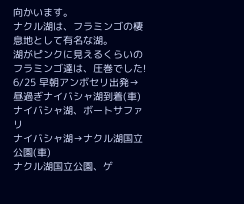向かいます。
ナクル湖は、フラミンゴの棲息地として有名な湖。
湖がピンクに見えるくらいのフラミンゴ達は、圧巻でした!
6/25 早朝アンボセリ出発→昼過ぎナイバシャ湖到着(車)
ナイバシャ湖、ボートサファリ
ナイバシャ湖→ナクル湖国立公園(車)
ナクル湖国立公園、ゲ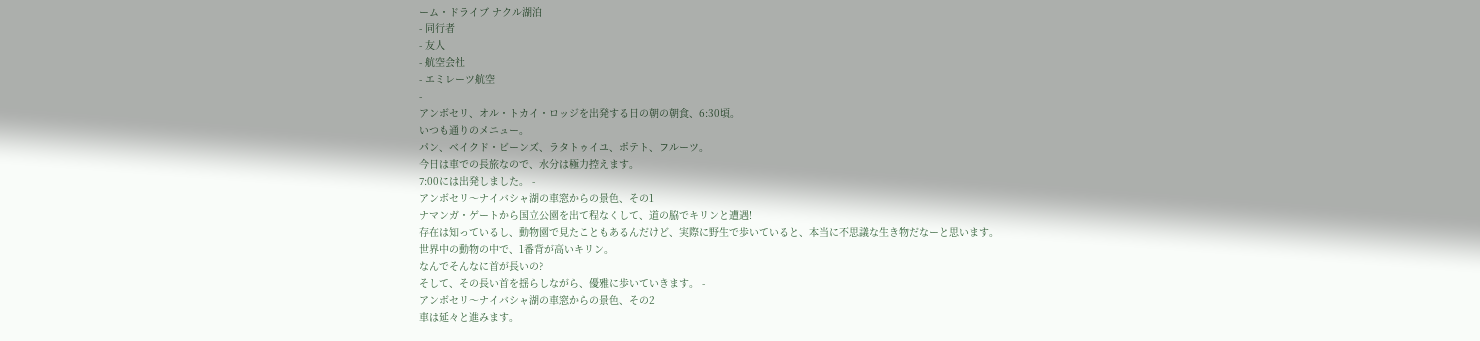ーム・ドライブ ナクル湖泊
- 同行者
- 友人
- 航空会社
- エミレーツ航空
-
アンボセリ、オル・トカイ・ロッジを出発する日の朝の朝食、6:30頃。
いつも通りのメニュー。
パン、ベイクド・ビーンズ、ラタトゥイユ、ポテト、フルーツ。
今日は車での長旅なので、水分は極力控えます。
7:00には出発しました。 -
アンボセリ〜ナイバシャ湖の車窓からの景色、その1
ナマンガ・ゲートから国立公園を出て程なくして、道の脇でキリンと遭遇!
存在は知っているし、動物園で見たこともあるんだけど、実際に野生で歩いていると、本当に不思議な生き物だなーと思います。
世界中の動物の中で、1番背が高いキリン。
なんでそんなに首が長いの?
そして、その長い首を揺らしながら、優雅に歩いていきます。 -
アンボセリ〜ナイバシャ湖の車窓からの景色、その2
車は延々と進みます。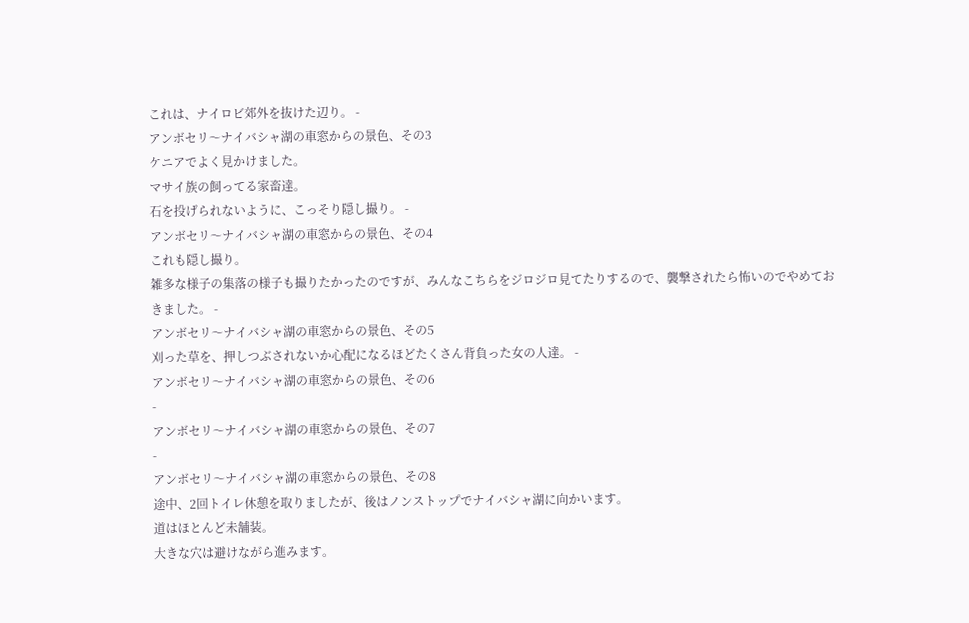これは、ナイロビ郊外を抜けた辺り。 -
アンボセリ〜ナイバシャ湖の車窓からの景色、その3
ケニアでよく見かけました。
マサイ族の飼ってる家畜達。
石を投げられないように、こっそり隠し撮り。 -
アンボセリ〜ナイバシャ湖の車窓からの景色、その4
これも隠し撮り。
雑多な様子の集落の様子も撮りたかったのですが、みんなこちらをジロジロ見てたりするので、襲撃されたら怖いのでやめておきました。 -
アンボセリ〜ナイバシャ湖の車窓からの景色、その5
刈った草を、押しつぶされないか心配になるほどたくさん背負った女の人達。 -
アンボセリ〜ナイバシャ湖の車窓からの景色、その6
-
アンボセリ〜ナイバシャ湖の車窓からの景色、その7
-
アンボセリ〜ナイバシャ湖の車窓からの景色、その8
途中、2回トイレ休憩を取りましたが、後はノンストップでナイバシャ湖に向かいます。
道はほとんど未舗装。
大きな穴は避けながら進みます。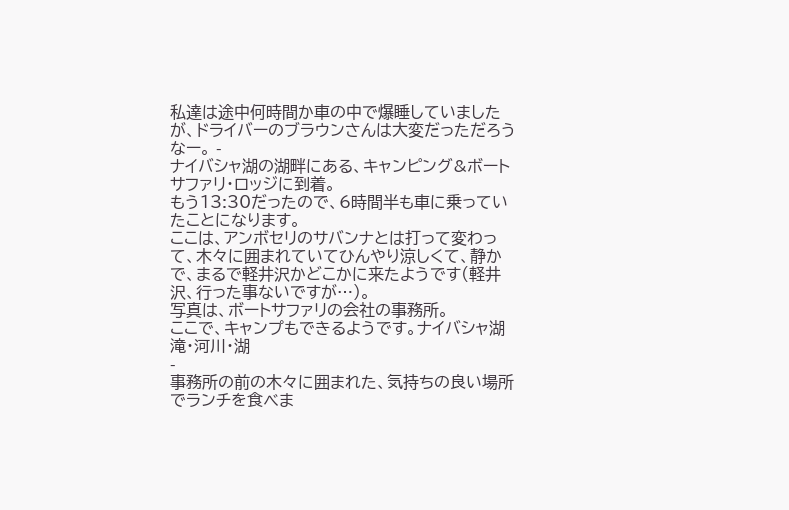私達は途中何時間か車の中で爆睡していましたが、ドライバーのブラウンさんは大変だっただろうなー。 -
ナイバシャ湖の湖畔にある、キャンピング&ボートサファリ・ロッジに到着。
もう13:30だったので、6時間半も車に乗っていたことになります。
ここは、アンボセリのサバンナとは打って変わって、木々に囲まれていてひんやり涼しくて、静かで、まるで軽井沢かどこかに来たようです(軽井沢、行った事ないですが…)。
写真は、ボートサファリの会社の事務所。
ここで、キャンプもできるようです。ナイバシャ湖 滝・河川・湖
-
事務所の前の木々に囲まれた、気持ちの良い場所でランチを食べま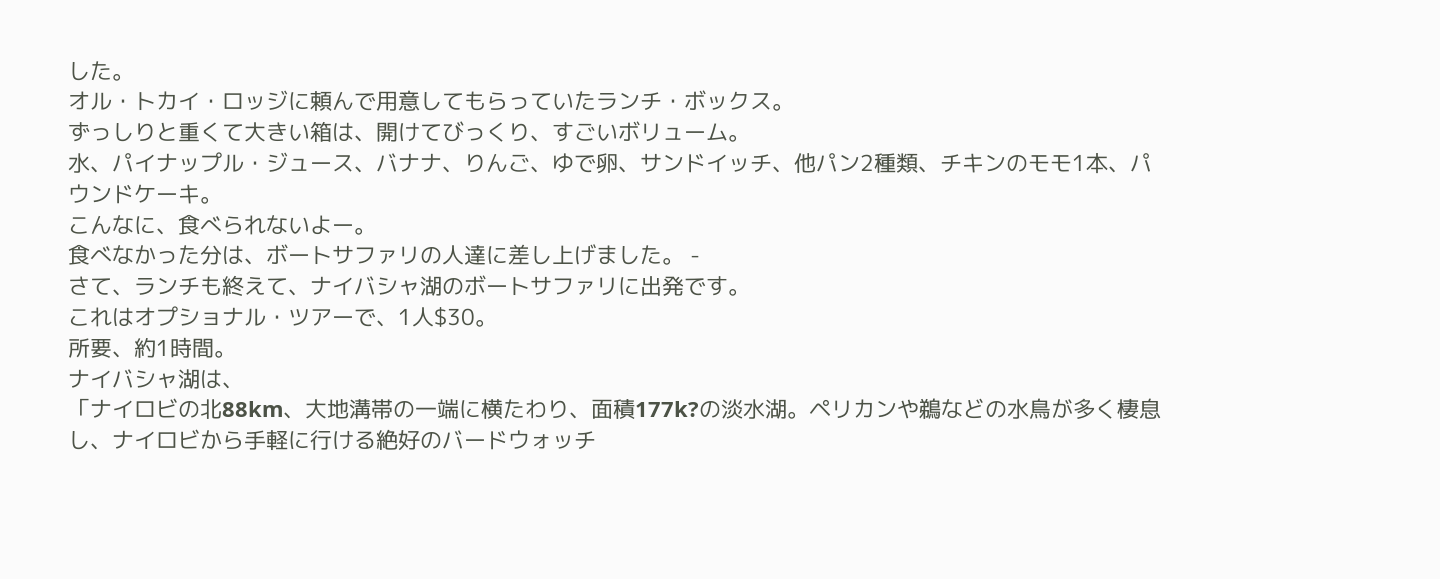した。
オル・トカイ・ロッジに頼んで用意してもらっていたランチ・ボックス。
ずっしりと重くて大きい箱は、開けてびっくり、すごいボリューム。
水、パイナップル・ジュース、バナナ、りんご、ゆで卵、サンドイッチ、他パン2種類、チキンのモモ1本、パウンドケーキ。
こんなに、食べられないよー。
食べなかった分は、ボートサファリの人達に差し上げました。 -
さて、ランチも終えて、ナイバシャ湖のボートサファリに出発です。
これはオプショナル・ツアーで、1人$30。
所要、約1時間。
ナイバシャ湖は、
「ナイロビの北88km、大地溝帯の一端に横たわり、面積177k?の淡水湖。ペリカンや鵜などの水鳥が多く棲息し、ナイロビから手軽に行ける絶好のバードウォッチ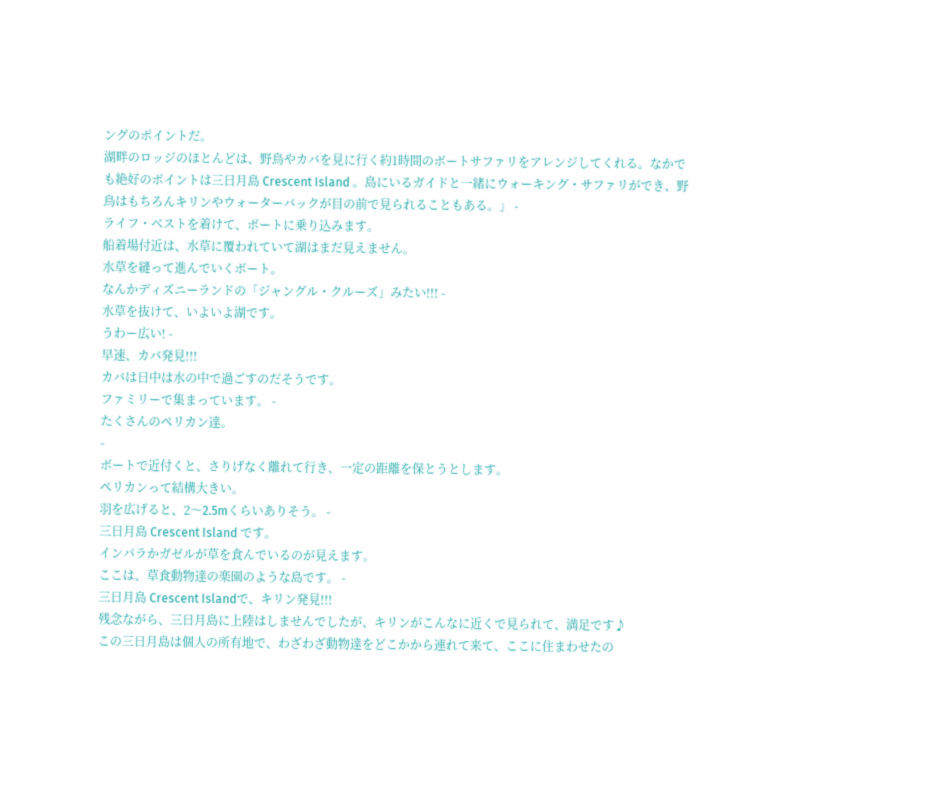ングのポイントだ。
湖畔のロッジのほとんどは、野鳥やカバを見に行く約1時間のボートサファリをアレンジしてくれる。なかでも絶好のポイントは三日月島 Crescent Island 。島にいるガイドと一緒にウォーキング・サファリができ、野鳥はもちろんキリンやウォーターバックが目の前で見られることもある。」 -
ライフ・ベストを着けて、ボートに乗り込みます。
船着場付近は、水草に覆われていて湖はまだ見えません。
水草を縫って進んでいくボート。
なんかディズニーランドの「ジャングル・クルーズ」みたい!!! -
水草を抜けて、いよいよ湖です。
うわー広い! -
早速、カバ発見!!!
カバは日中は水の中で過ごすのだそうです。
ファミリーで集まっています。 -
たくさんのペリカン達。
-
ボートで近付くと、さりげなく離れて行き、一定の距離を保とうとします。
ペリカンって結構大きい。
羽を広げると、2〜2.5mくらいありそう。 -
三日月島 Crescent Island です。
インパラかガゼルが草を食んでいるのが見えます。
ここは、草食動物達の楽園のような島です。 -
三日月島 Crescent Islandで、キリン発見!!!
残念ながら、三日月島に上陸はしませんでしたが、キリンがこんなに近くで見られて、満足です♪
この三日月島は個人の所有地で、わざわざ動物達をどこかから連れて来て、ここに住まわせたの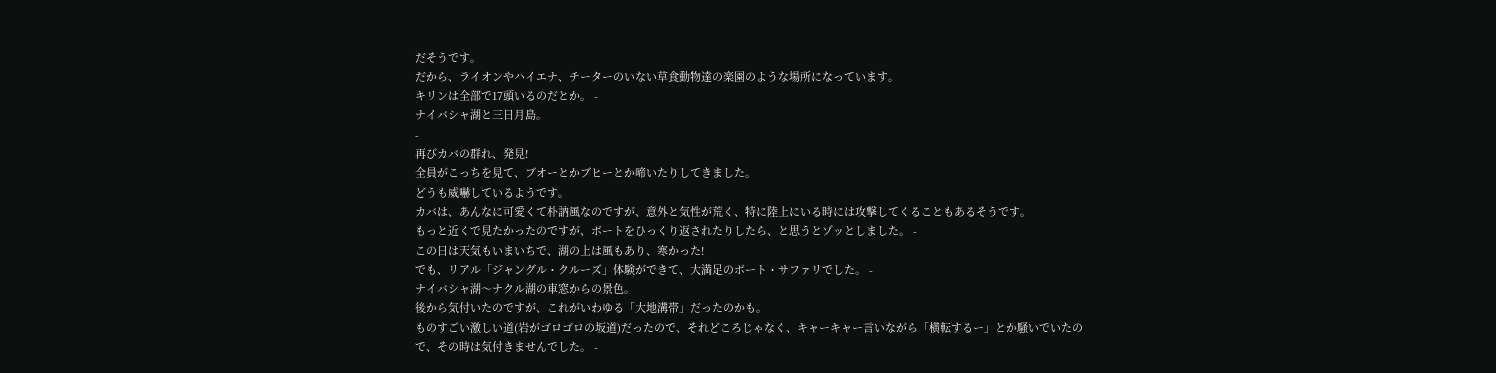だそうです。
だから、ライオンやハイエナ、チーターのいない草食動物達の楽園のような場所になっています。
キリンは全部で17頭いるのだとか。 -
ナイバシャ湖と三日月島。
-
再びカバの群れ、発見!
全員がこっちを見て、ブオーとかブヒーとか啼いたりしてきました。
どうも威嚇しているようです。
カバは、あんなに可愛くて朴訥風なのですが、意外と気性が荒く、特に陸上にいる時には攻撃してくることもあるそうです。
もっと近くで見たかったのですが、ボートをひっくり返されたりしたら、と思うとゾッとしました。 -
この日は天気もいまいちで、湖の上は風もあり、寒かった!
でも、リアル「ジャングル・クルーズ」体験ができて、大満足のボート・サファリでした。 -
ナイバシャ湖〜ナクル湖の車窓からの景色。
後から気付いたのですが、これがいわゆる「大地溝帯」だったのかも。
ものすごい激しい道(岩がゴロゴロの坂道)だったので、それどころじゃなく、キャーキャー言いながら「横転するー」とか騒いでいたので、その時は気付きませんでした。 -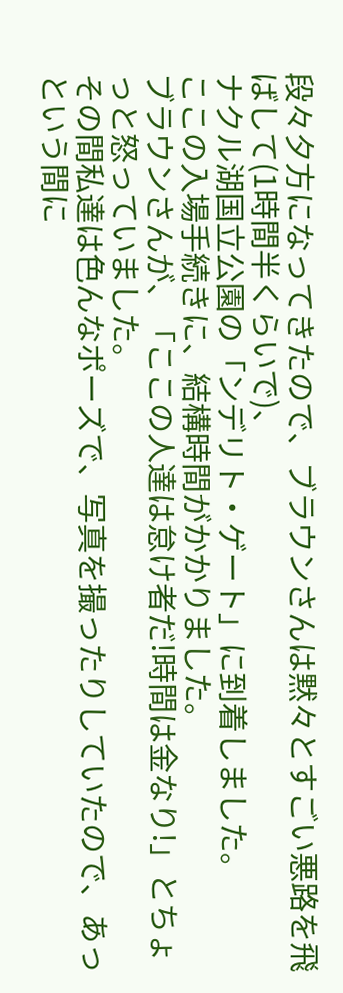段々夕方になってきたので、ブラウンさんは黙々とすごい悪路を飛ばして(1時間半くらいで)、
ナクル湖国立公園の「ンデリト・ゲート」に到着しました。
ここの入場手続きに、結構時間がかかりました。
ブラウンさんが、「ここの人達は怠け者だ!時間は金なり!」とちょっと怒っていました。
その間私達は色んなポーズで、写真を撮ったりしていたので、あっという間に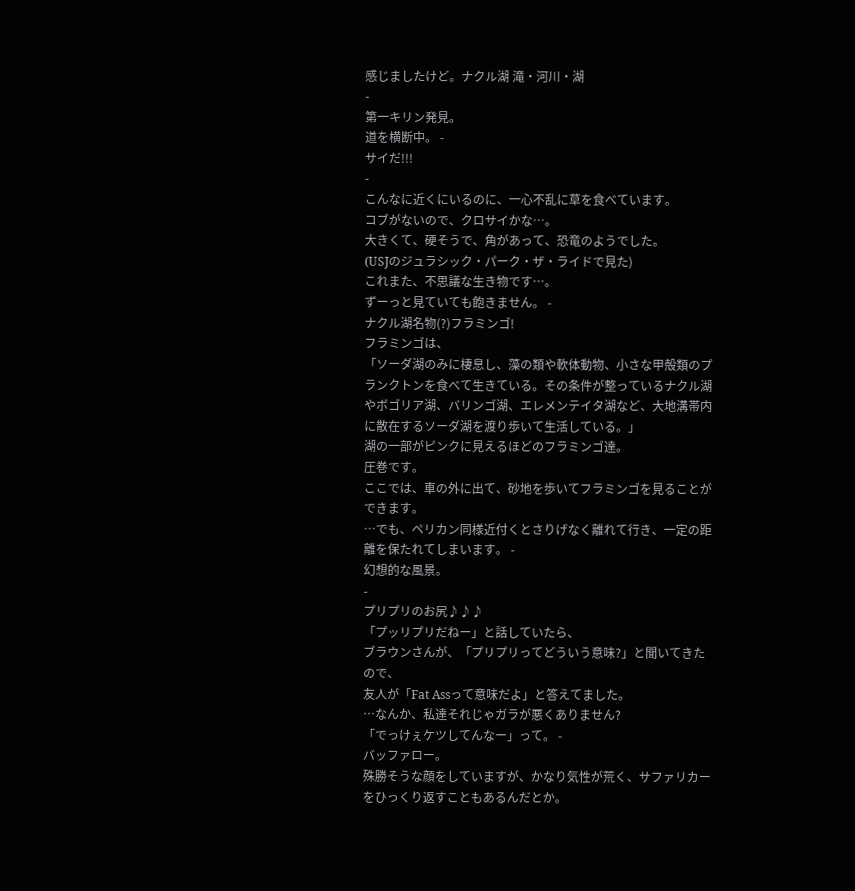感じましたけど。ナクル湖 滝・河川・湖
-
第一キリン発見。
道を横断中。 -
サイだ!!!
-
こんなに近くにいるのに、一心不乱に草を食べています。
コブがないので、クロサイかな…。
大きくて、硬そうで、角があって、恐竜のようでした。
(USJのジュラシック・パーク・ザ・ライドで見た)
これまた、不思議な生き物です…。
ずーっと見ていても飽きません。 -
ナクル湖名物(?)フラミンゴ!
フラミンゴは、
「ソーダ湖のみに棲息し、藻の類や軟体動物、小さな甲殻類のプランクトンを食べて生きている。その条件が整っているナクル湖やボゴリア湖、バリンゴ湖、エレメンテイタ湖など、大地溝帯内に散在するソーダ湖を渡り歩いて生活している。」
湖の一部がピンクに見えるほどのフラミンゴ達。
圧巻です。
ここでは、車の外に出て、砂地を歩いてフラミンゴを見ることができます。
…でも、ペリカン同様近付くとさりげなく離れて行き、一定の距離を保たれてしまいます。 -
幻想的な風景。
-
プリプリのお尻♪♪♪
「プッリプリだねー」と話していたら、
ブラウンさんが、「プリプリってどういう意味?」と聞いてきたので、
友人が「Fat Assって意味だよ」と答えてました。
…なんか、私達それじゃガラが悪くありません?
「でっけぇケツしてんなー」って。 -
バッファロー。
殊勝そうな顔をしていますが、かなり気性が荒く、サファリカーをひっくり返すこともあるんだとか。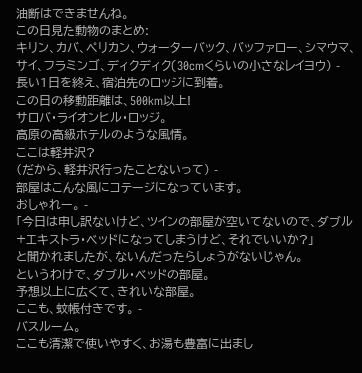油断はできませんね。
この日見た動物のまとめ:
キリン、カバ、ペリカン、ウォーターバック、バッファロー、シマウマ、サイ、フラミンゴ、ディクディク(30cmくらいの小さなレイヨウ) -
長い1日を終え、宿泊先のロッジに到着。
この日の移動距離は、500km以上!
サロバ・ライオンヒル・ロッジ。
高原の高級ホテルのような風情。
ここは軽井沢?
(だから、軽井沢行ったことないって) -
部屋はこんな風にコテージになっています。
おしゃれー。 -
「今日は申し訳ないけど、ツインの部屋が空いてないので、ダブル+エキストラ・ベッドになってしまうけど、それでいいか?」
と聞かれましたが、ないんだったらしょうがないじゃん。
というわけで、ダブル・ベッドの部屋。
予想以上に広くて、きれいな部屋。
ここも、蚊帳付きです。 -
バスルーム。
ここも清潔で使いやすく、お湯も豊富に出まし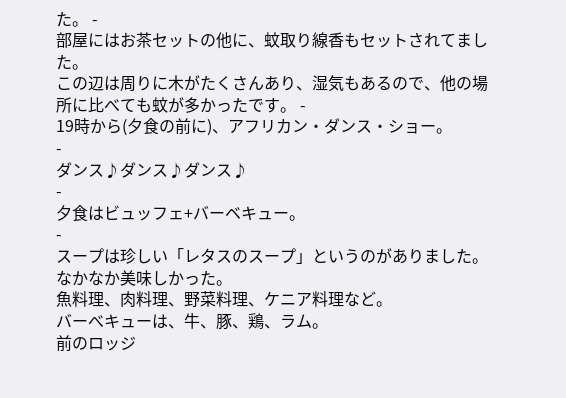た。 -
部屋にはお茶セットの他に、蚊取り線香もセットされてました。
この辺は周りに木がたくさんあり、湿気もあるので、他の場所に比べても蚊が多かったです。 -
19時から(夕食の前に)、アフリカン・ダンス・ショー。
-
ダンス♪ダンス♪ダンス♪
-
夕食はビュッフェ+バーベキュー。
-
スープは珍しい「レタスのスープ」というのがありました。
なかなか美味しかった。
魚料理、肉料理、野菜料理、ケニア料理など。
バーべキューは、牛、豚、鶏、ラム。
前のロッジ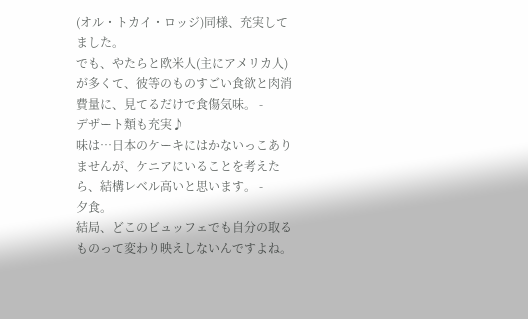(オル・トカイ・ロッジ)同様、充実してました。
でも、やたらと欧米人(主にアメリカ人)が多くて、彼等のものすごい食欲と肉消費量に、見てるだけで食傷気味。 -
デザート類も充実♪
味は…日本のケーキにはかないっこありませんが、ケニアにいることを考えたら、結構レベル高いと思います。 -
夕食。
結局、どこのビュッフェでも自分の取るものって変わり映えしないんですよね。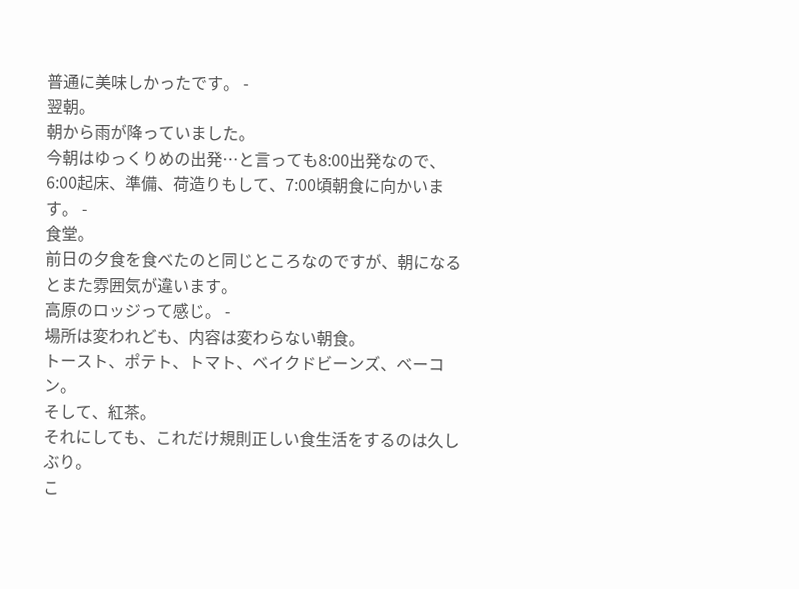普通に美味しかったです。 -
翌朝。
朝から雨が降っていました。
今朝はゆっくりめの出発…と言っても8:00出発なので、6:00起床、準備、荷造りもして、7:00頃朝食に向かいます。 -
食堂。
前日の夕食を食べたのと同じところなのですが、朝になるとまた雰囲気が違います。
高原のロッジって感じ。 -
場所は変われども、内容は変わらない朝食。
トースト、ポテト、トマト、ベイクドビーンズ、ベーコン。
そして、紅茶。
それにしても、これだけ規則正しい食生活をするのは久しぶり。
こ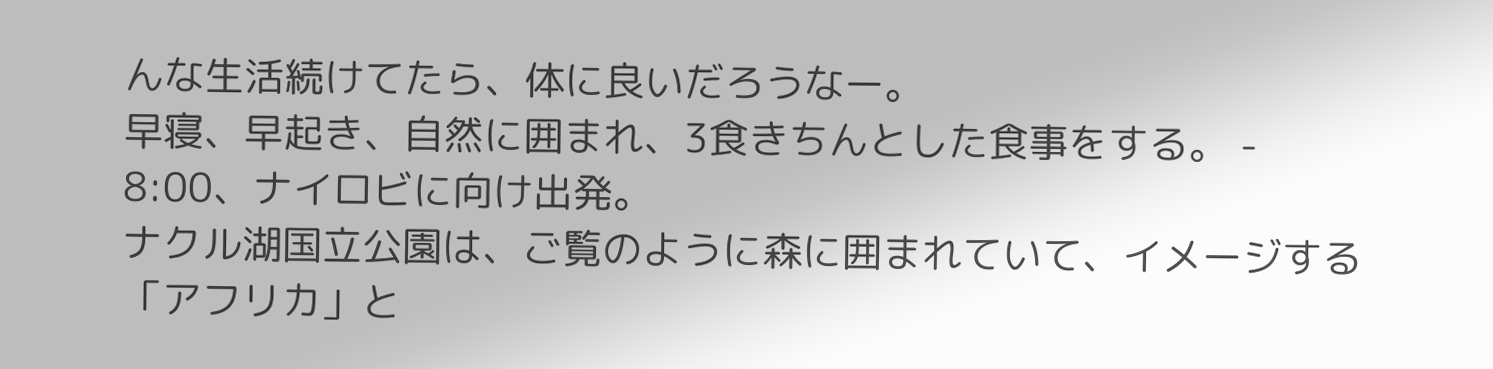んな生活続けてたら、体に良いだろうなー。
早寝、早起き、自然に囲まれ、3食きちんとした食事をする。 -
8:00、ナイロビに向け出発。
ナクル湖国立公園は、ご覧のように森に囲まれていて、イメージする「アフリカ」と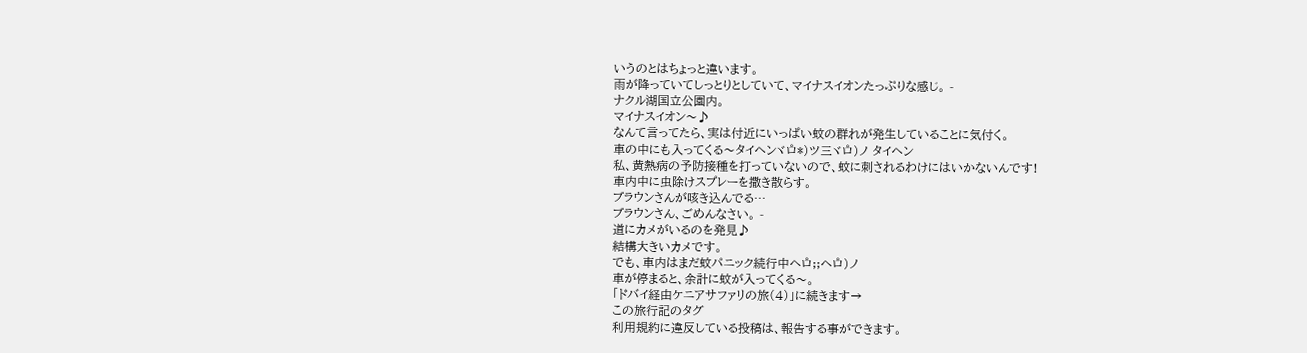いうのとはちょっと違います。
雨が降っていてしっとりとしていて、マイナスイオンたっぷりな感じ。 -
ナクル湖国立公園内。
マイナスイオン〜♪
なんて言ってたら、実は付近にいっぱい蚊の群れが発生していることに気付く。
車の中にも入ってくる〜タイヘンヾロ゚*)ツ三ヾロ゚)ノ タイヘン
私、黄熱病の予防接種を打っていないので、蚊に刺されるわけにはいかないんです!
車内中に虫除けスプレーを撒き散らす。
ブラウンさんが咳き込んでる…
ブラウンさん、ごめんなさい。 -
道にカメがいるのを発見♪
結構大きいカメです。
でも、車内はまだ蚊パニック続行中ヘロ゚;;ヘロ゚)ノ
車が停まると、余計に蚊が入ってくる〜。
「ドバイ経由ケニアサファリの旅(4)」に続きます→
この旅行記のタグ
利用規約に違反している投稿は、報告する事ができます。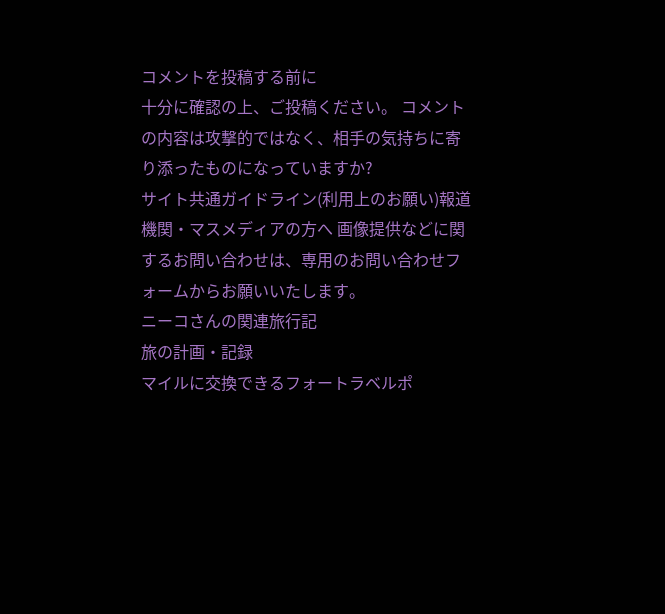コメントを投稿する前に
十分に確認の上、ご投稿ください。 コメントの内容は攻撃的ではなく、相手の気持ちに寄り添ったものになっていますか?
サイト共通ガイドライン(利用上のお願い)報道機関・マスメディアの方へ 画像提供などに関するお問い合わせは、専用のお問い合わせフォームからお願いいたします。
ニーコさんの関連旅行記
旅の計画・記録
マイルに交換できるフォートラベルポ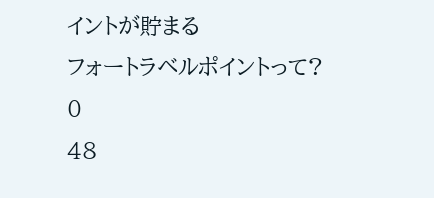イントが貯まる
フォートラベルポイントって?
0
48